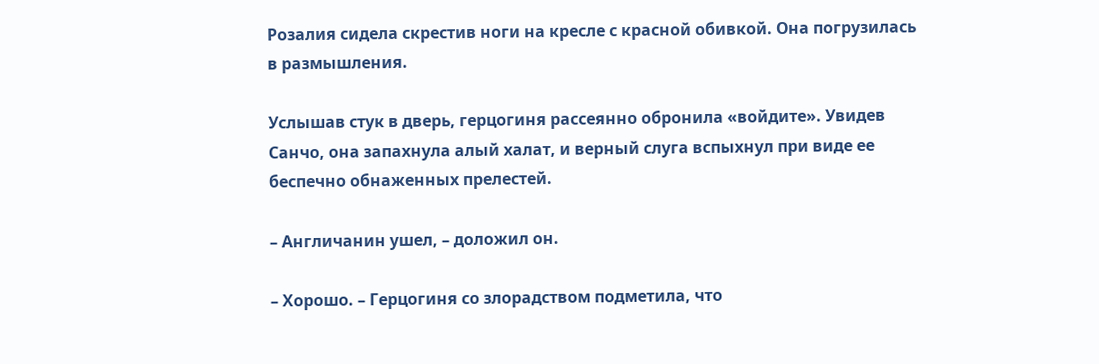Розалия сидела скрестив ноги на кресле с красной обивкой. Она погрузилась в размышления.

Услышав стук в дверь, герцогиня рассеянно обронила «войдите». Увидев Санчо, она запахнула алый халат, и верный слуга вспыхнул при виде ее беспечно обнаженных прелестей.

– Англичанин ушел, – доложил он.

– Хорошо. – Герцогиня со злорадством подметила, что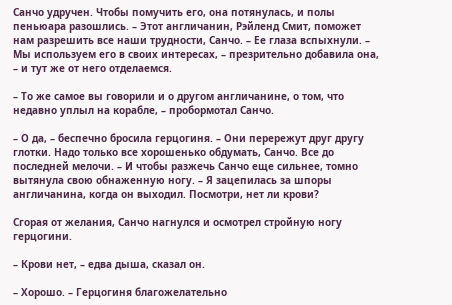Санчо удручен. Чтобы помучить его, она потянулась, и полы пеньюара разошлись. – Этот англичанин, Рэйленд Смит, поможет нам разрешить все наши трудности, Санчо. – Ее глаза вспыхнули. – Мы используем его в своих интересах, – презрительно добавила она, – и тут же от него отделаемся.

– То же самое вы говорили и о другом англичанине, о том, что недавно уплыл на корабле, – пробормотал Санчо.

– О да, – беспечно бросила герцогиня. – Они перережут друг другу глотки. Надо только все хорошенько обдумать, Санчо. Все до последней мелочи. – И чтобы разжечь Санчо еще сильнее, томно вытянула свою обнаженную ногу. – Я зацепилась за шпоры англичанина, когда он выходил. Посмотри, нет ли крови?

Сгорая от желания, Санчо нагнулся и осмотрел стройную ногу герцогини.

– Крови нет, – едва дыша, сказал он.

– Хорошо. – Герцогиня благожелательно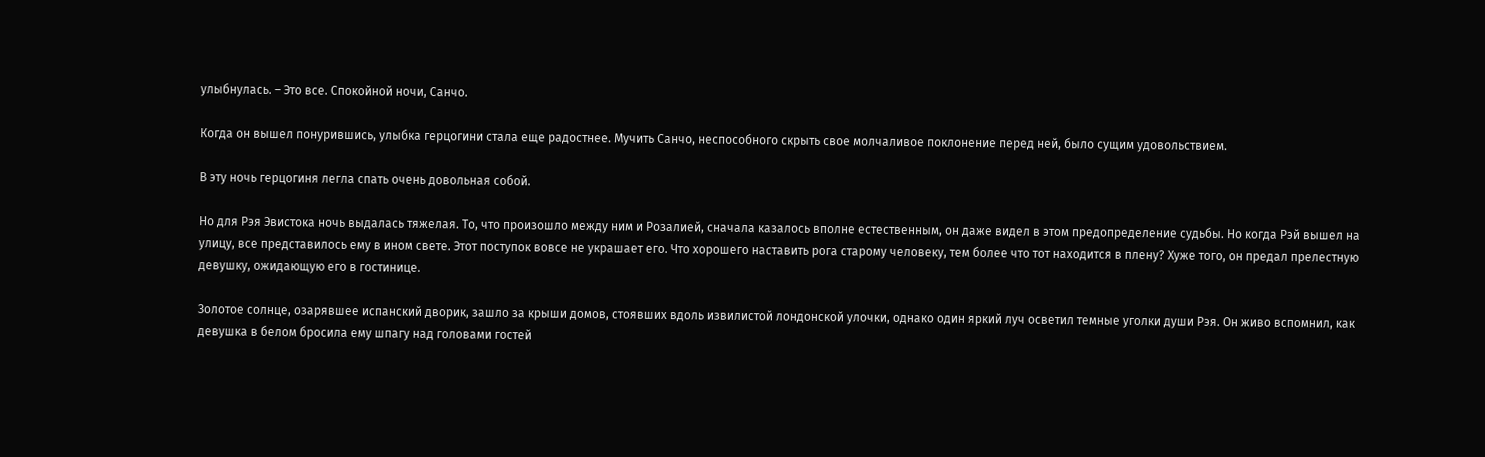улыбнулась. – Это все. Спокойной ночи, Санчо.

Когда он вышел понурившись, улыбка герцогини стала еще радостнее. Мучить Санчо, неспособного скрыть свое молчаливое поклонение перед ней, было сущим удовольствием.

В эту ночь герцогиня легла спать очень довольная собой.

Но для Рэя Эвистока ночь выдалась тяжелая. То, что произошло между ним и Розалией, сначала казалось вполне естественным, он даже видел в этом предопределение судьбы. Но когда Рэй вышел на улицу, все представилось ему в ином свете. Этот поступок вовсе не украшает его. Что хорошего наставить рога старому человеку, тем более что тот находится в плену? Хуже того, он предал прелестную девушку, ожидающую его в гостинице.

Золотое солнце, озарявшее испанский дворик, зашло за крыши домов, стоявших вдоль извилистой лондонской улочки, однако один яркий луч осветил темные уголки души Рэя. Он живо вспомнил, как девушка в белом бросила ему шпагу над головами гостей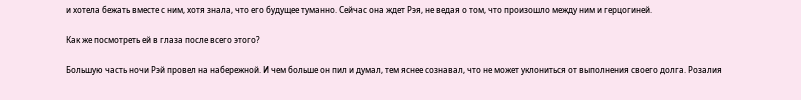и хотела бежать вместе с ним, хотя знала, что его будущее туманно. Сейчас она ждет Рэя, не ведая о том, что произошло между ним и герцогиней.

Как же посмотреть ей в глаза после всего этого?

Большую часть ночи Рэй провел на набережной. И чем больше он пил и думал, тем яснее сознавал, что не может уклониться от выполнения своего долга. Розалия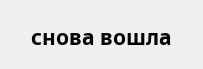снова вошла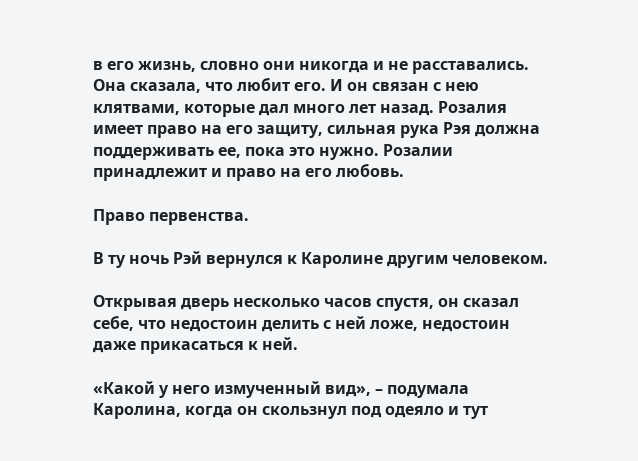в его жизнь, словно они никогда и не расставались. Она сказала, что любит его. И он связан с нею клятвами, которые дал много лет назад. Розалия имеет право на его защиту, сильная рука Рэя должна поддерживать ее, пока это нужно. Розалии принадлежит и право на его любовь.

Право первенства.

В ту ночь Рэй вернулся к Каролине другим человеком.

Открывая дверь несколько часов спустя, он сказал себе, что недостоин делить с ней ложе, недостоин даже прикасаться к ней.

«Какой у него измученный вид», – подумала Каролина, когда он скользнул под одеяло и тут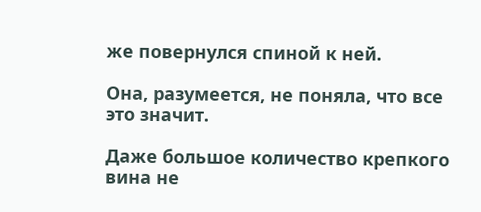же повернулся спиной к ней.

Она, разумеется, не поняла, что все это значит.

Даже большое количество крепкого вина не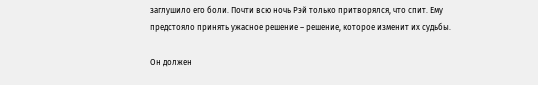заглушило его боли. Почти всю ночь Рэй только притворялся, что спит. Ему предстояло принять ужасное решение – решение, которое изменит их судьбы.

Он должен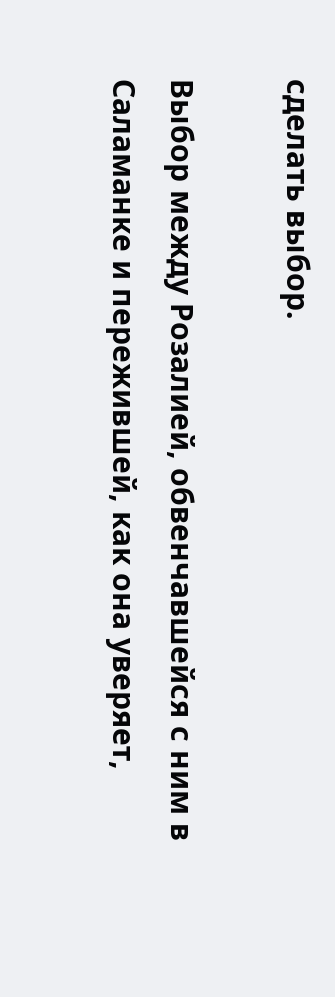сделать выбор.

Выбор между Розалией, обвенчавшейся с ним в Саламанке и пережившей, как она уверяет,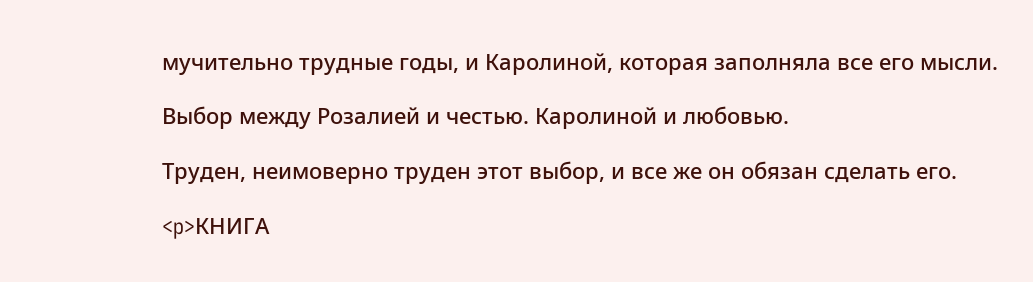мучительно трудные годы, и Каролиной, которая заполняла все его мысли.

Выбор между Розалией и честью. Каролиной и любовью.

Труден, неимоверно труден этот выбор, и все же он обязан сделать его.

<p>КНИГА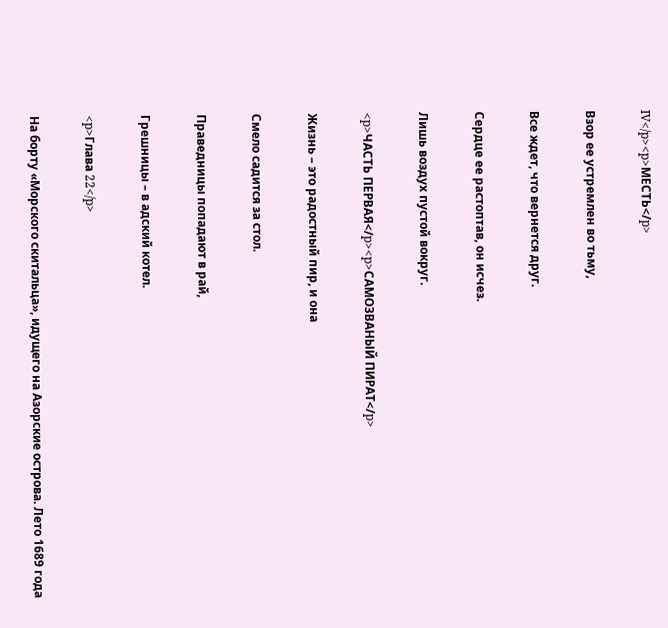IV</p><p>МЕСТЬ</p>

Взор ее устремлен во тьму,

Все ждет, что вернется друг.

Сердце ее растоптав, он исчез.

Лишь воздух пустой вокруг.

<p>ЧАСТЬ ПЕРВАЯ</p><p>САМОЗВАНЫЙ ПИРАТ</p>

Жизнь – это радостный пир, и она

Смело садится за стол.

Праведницы попадают в рай,

Грешницы – в адский котел.

<p>Глава 22</p>

На борту «Морского скитальца», идущего на Азорские острова. Лето 1689 года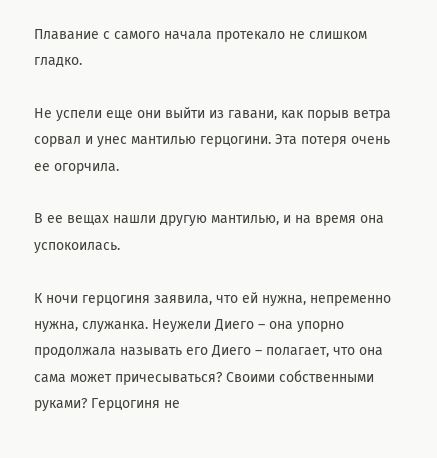Плавание с самого начала протекало не слишком гладко.

Не успели еще они выйти из гавани, как порыв ветра сорвал и унес мантилью герцогини. Эта потеря очень ее огорчила.

В ее вещах нашли другую мантилью, и на время она успокоилась.

К ночи герцогиня заявила, что ей нужна, непременно нужна, служанка. Неужели Диего – она упорно продолжала называть его Диего – полагает, что она сама может причесываться? Своими собственными руками? Герцогиня не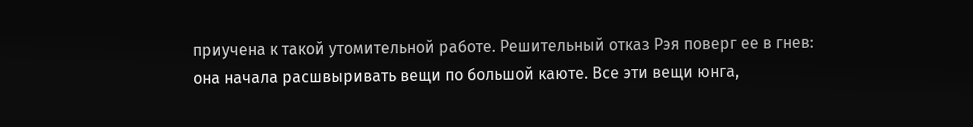приучена к такой утомительной работе. Решительный отказ Рэя поверг ее в гнев: она начала расшвыривать вещи по большой каюте. Все эти вещи юнга,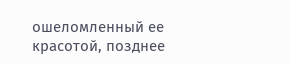ошеломленный ее красотой, позднее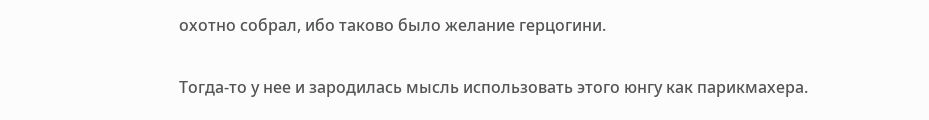охотно собрал, ибо таково было желание герцогини.

Тогда-то у нее и зародилась мысль использовать этого юнгу как парикмахера.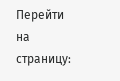Перейти на страницу: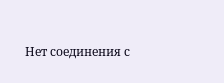Нет соединения с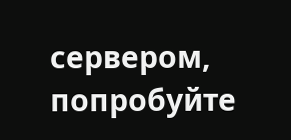сервером, попробуйте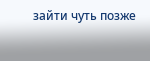зайти чуть позже